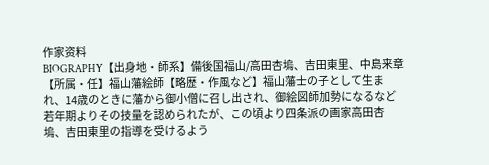作家资料
BIOGRAPHY【出身地・師系】備後国福山/高田杏塢、吉田東里、中島来章【所属・任】福山藩絵師【略歴・作風など】福山藩士の子として生まれ、14歳のときに藩から御小僧に召し出され、御絵図師加勢になるなど若年期よりその技量を認められたが、この頃より四条派の画家高田杏塢、吉田東里の指導を受けるよう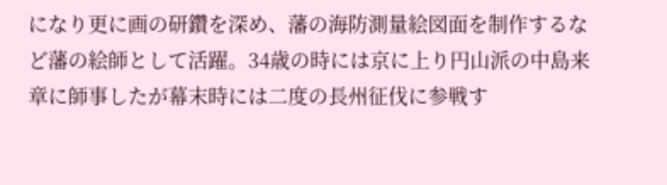になり更に画の研鑽を深め、藩の海防測量絵図面を制作するなど藩の絵師として活躍。34歳の時には京に上り円山派の中島来章に師事したが幕末時には二度の長州征伐に参戦す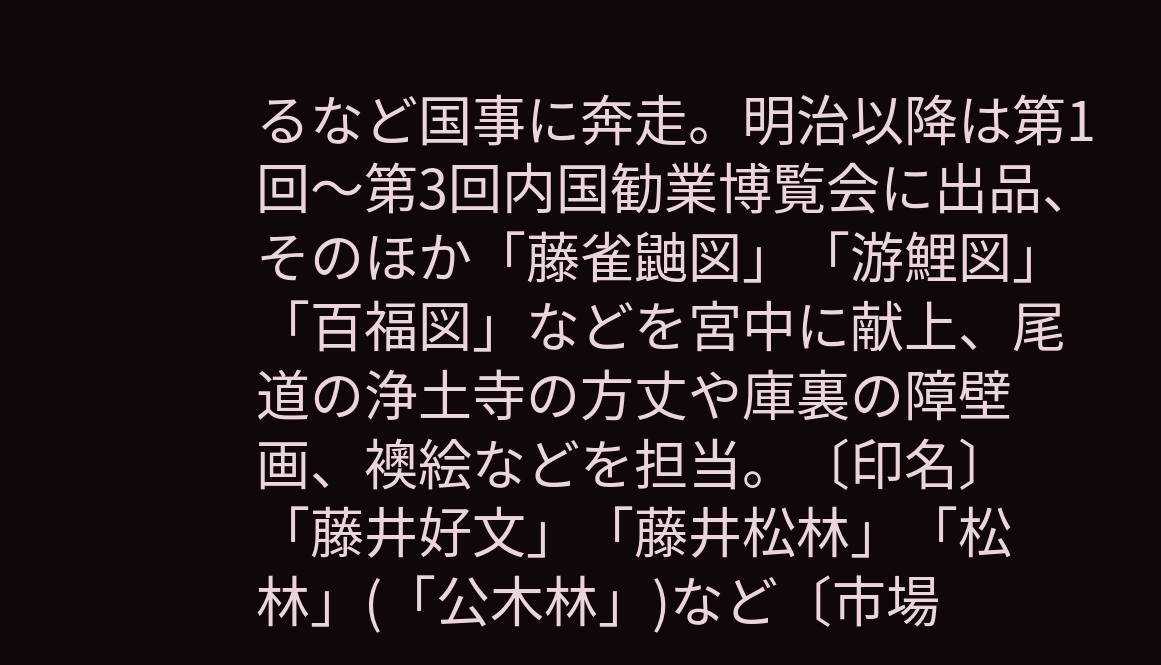るなど国事に奔走。明治以降は第1回〜第3回内国勧業博覧会に出品、そのほか「藤雀鼬図」「游鯉図」「百福図」などを宮中に献上、尾道の浄土寺の方丈や庫裏の障壁画、襖絵などを担当。〔印名〕「藤井好文」「藤井松林」「松林」(「公木林」)など〔市場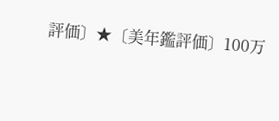評価〕★〔美年鑑評価〕100万